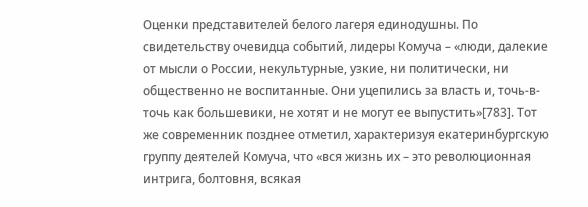Оценки представителей белого лагеря единодушны. По свидетельству очевидца событий, лидеры Комуча – «люди, далекие от мысли о России, некультурные, узкие, ни политически, ни общественно не воспитанные. Они уцепились за власть и, точь-в-точь как большевики, не хотят и не могут ее выпустить»[783]. Тот же современник позднее отметил, характеризуя екатеринбургскую группу деятелей Комуча, что «вся жизнь их – это революционная интрига, болтовня, всякая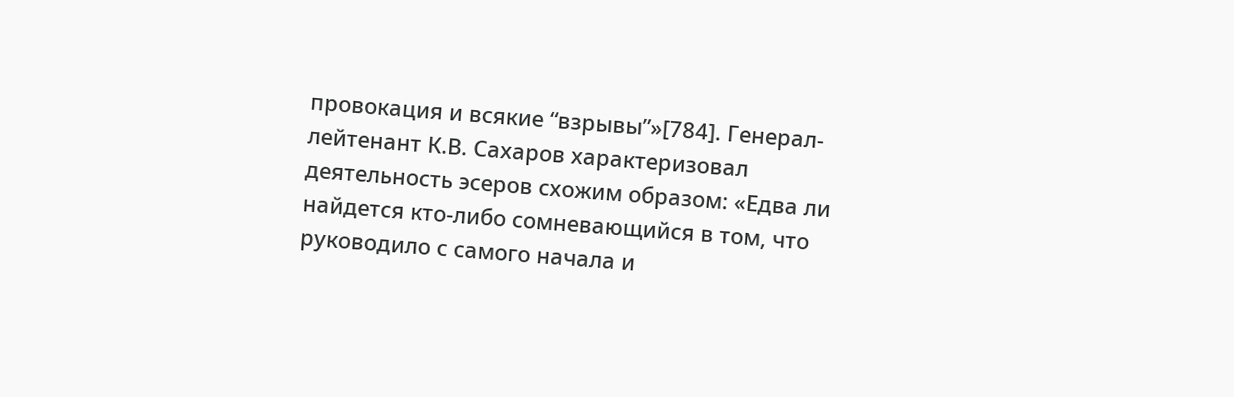провокация и всякие “взрывы”»[784]. Генерал-лейтенант К.В. Сахаров характеризовал деятельность эсеров схожим образом: «Едва ли найдется кто-либо сомневающийся в том, что руководило с самого начала и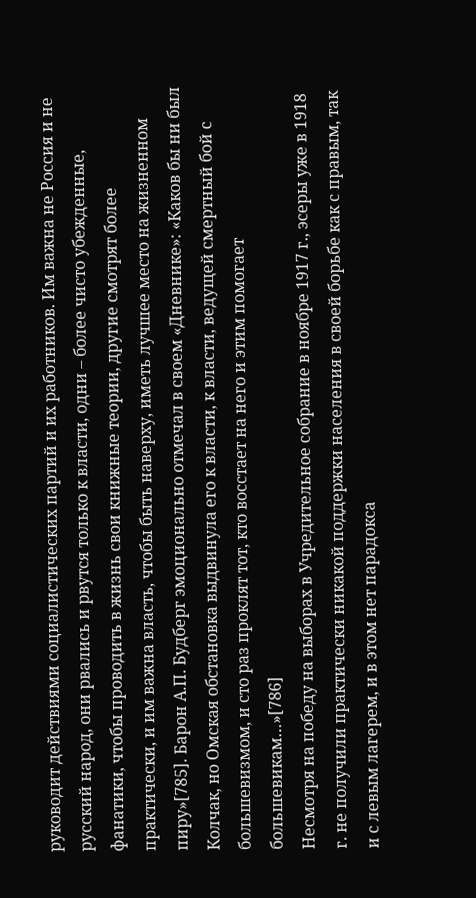руководит действиями социалистических партий и их работников. Им важна не Россия и не русский народ, они рвались и рвутся только к власти, одни – более чисто убежденные, фанатики, чтобы проводить в жизнь свои книжные теории, другие смотрят более практически, и им важна власть, чтобы быть наверху, иметь лучшее место на жизненном пиру»[785]. Барон А.П. Будберг эмоционально отмечал в своем «Дневнике»: «Каков бы ни был Колчак, но Омская обстановка выдвинула его к власти, к власти, ведущей смертный бой с большевизмом, и сто раз проклят тот, кто восстает на него и этим помогает большевикам…»[786]
Несмотря на победу на выборах в Учредительное собрание в ноябре 1917 г., эсеры уже в 1918 г. не получили практически никакой поддержки населения в своей борьбе как с правым, так и с левым лагерем, и в этом нет парадокса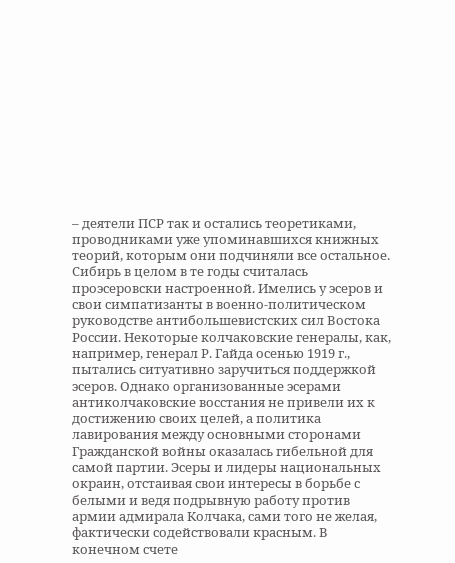– деятели ПСР так и остались теоретиками, проводниками уже упоминавшихся книжных теорий, которым они подчиняли все остальное.
Сибирь в целом в те годы считалась проэсеровски настроенной. Имелись у эсеров и свои симпатизанты в военно-политическом руководстве антибольшевистских сил Востока России. Некоторые колчаковские генералы, как, например, генерал Р. Гайда осенью 1919 г., пытались ситуативно заручиться поддержкой эсеров. Однако организованные эсерами антиколчаковские восстания не привели их к достижению своих целей, а политика лавирования между основными сторонами Гражданской войны оказалась гибельной для самой партии. Эсеры и лидеры национальных окраин, отстаивая свои интересы в борьбе с белыми и ведя подрывную работу против армии адмирала Колчака, сами того не желая, фактически содействовали красным. В конечном счете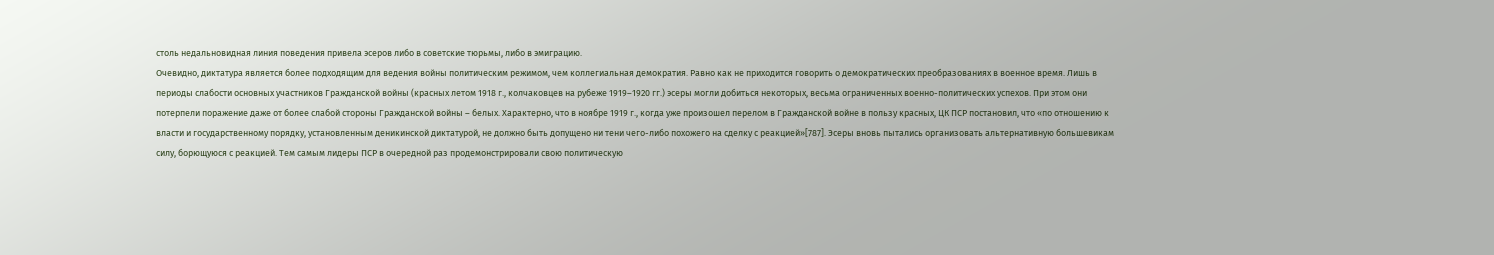столь недальновидная линия поведения привела эсеров либо в советские тюрьмы, либо в эмиграцию.
Очевидно, диктатура является более подходящим для ведения войны политическим режимом, чем коллегиальная демократия. Равно как не приходится говорить о демократических преобразованиях в военное время. Лишь в периоды слабости основных участников Гражданской войны (красных летом 1918 г., колчаковцев на рубеже 1919–1920 гг.) эсеры могли добиться некоторых, весьма ограниченных военно-политических успехов. При этом они потерпели поражение даже от более слабой стороны Гражданской войны – белых. Характерно, что в ноябре 1919 г., когда уже произошел перелом в Гражданской войне в пользу красных, ЦК ПСР постановил, что «по отношению к власти и государственному порядку, установленным деникинской диктатурой, не должно быть допущено ни тени чего-либо похожего на сделку с реакцией»[787]. Эсеры вновь пытались организовать альтернативную большевикам силу, борющуюся с реакцией. Тем самым лидеры ПСР в очередной раз продемонстрировали свою политическую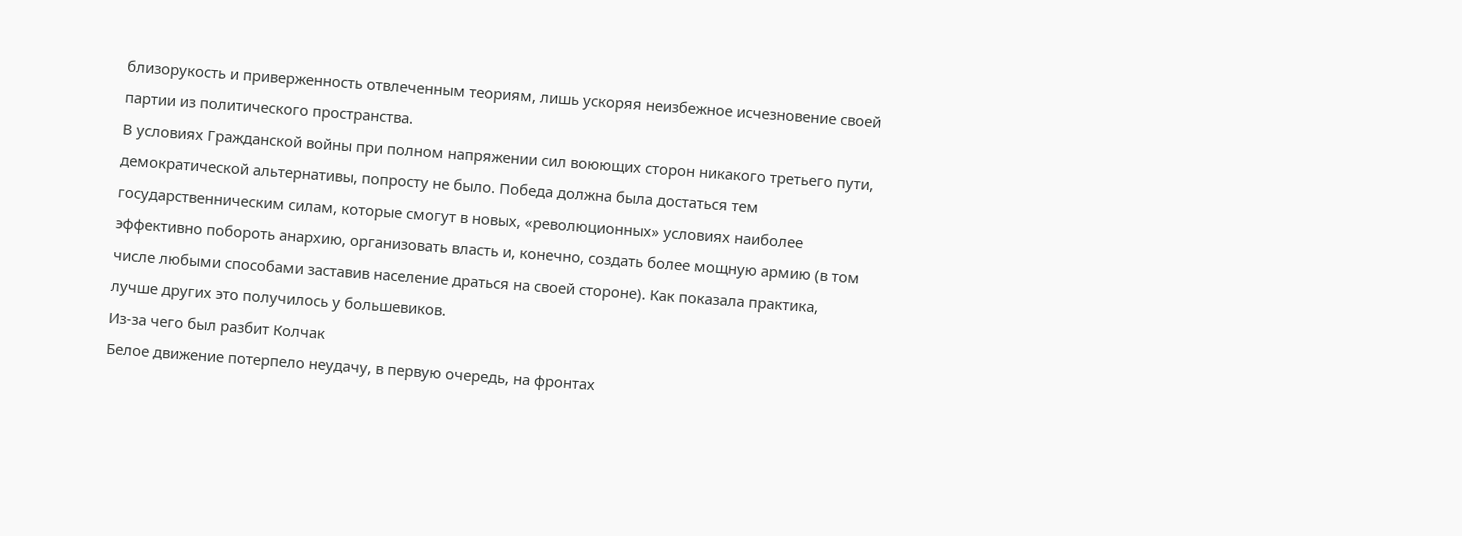близорукость и приверженность отвлеченным теориям, лишь ускоряя неизбежное исчезновение своей партии из политического пространства.
В условиях Гражданской войны при полном напряжении сил воюющих сторон никакого третьего пути, демократической альтернативы, попросту не было. Победа должна была достаться тем государственническим силам, которые смогут в новых, «революционных» условиях наиболее эффективно побороть анархию, организовать власть и, конечно, создать более мощную армию (в том числе любыми способами заставив население драться на своей стороне). Как показала практика, лучше других это получилось у большевиков.
Из-за чего был разбит Колчак
Белое движение потерпело неудачу, в первую очередь, на фронтах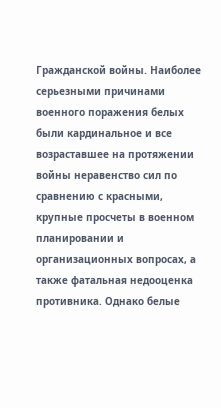Гражданской войны. Наиболее серьезными причинами военного поражения белых были кардинальное и все возраставшее на протяжении войны неравенство сил по сравнению с красными, крупные просчеты в военном планировании и организационных вопросах, а также фатальная недооценка противника. Однако белые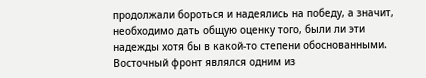продолжали бороться и надеялись на победу, а значит, необходимо дать общую оценку того, были ли эти надежды хотя бы в какой-то степени обоснованными. Восточный фронт являлся одним из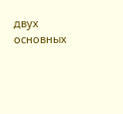двух основных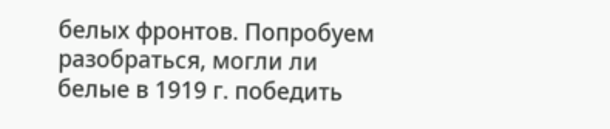белых фронтов. Попробуем разобраться, могли ли белые в 1919 г. победить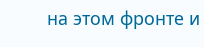на этом фронте и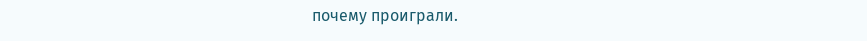почему проиграли.